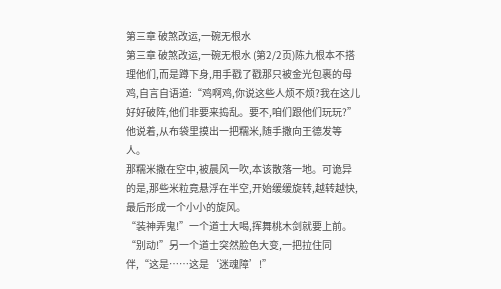第三章 破煞改运,一碗无根水
第三章 破煞改运,一碗无根水 (第2/2页)陈九根本不搭理他们,而是蹲下身,用手戳了戳那只被金光包裹的母鸡,自言自语道:“鸡啊鸡,你说这些人烦不烦?我在这儿好好破阵,他们非要来捣乱。要不,咱们跟他们玩玩?”
他说着,从布袋里摸出一把糯米,随手撒向王德发等人。
那糯米撒在空中,被晨风一吹,本该散落一地。可诡异的是,那些米粒竟悬浮在半空,开始缓缓旋转,越转越快,最后形成一个小小的旋风。
“装神弄鬼!”一个道士大喝,挥舞桃木剑就要上前。
“别动!”另一个道士突然脸色大变,一把拉住同伴,“这是……这是‘迷魂障’!”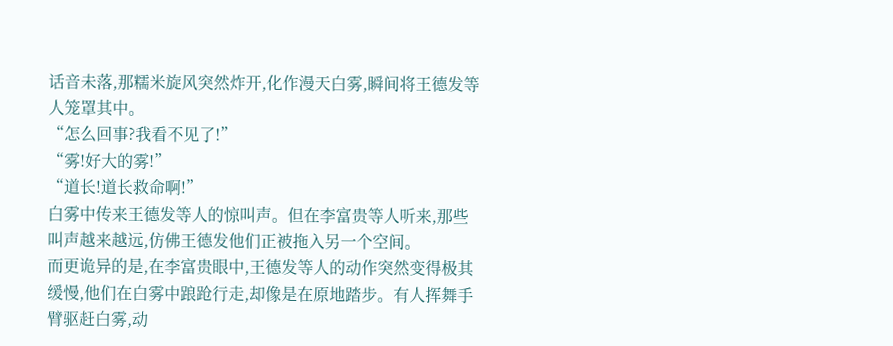话音未落,那糯米旋风突然炸开,化作漫天白雾,瞬间将王德发等人笼罩其中。
“怎么回事?我看不见了!”
“雾!好大的雾!”
“道长!道长救命啊!”
白雾中传来王德发等人的惊叫声。但在李富贵等人听来,那些叫声越来越远,仿佛王德发他们正被拖入另一个空间。
而更诡异的是,在李富贵眼中,王德发等人的动作突然变得极其缓慢,他们在白雾中踉跄行走,却像是在原地踏步。有人挥舞手臂驱赶白雾,动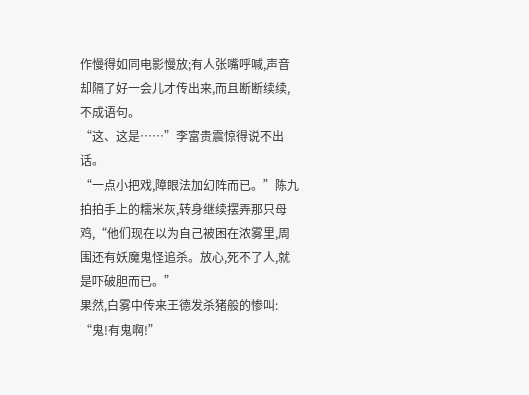作慢得如同电影慢放;有人张嘴呼喊,声音却隔了好一会儿才传出来,而且断断续续,不成语句。
“这、这是……”李富贵震惊得说不出话。
“一点小把戏,障眼法加幻阵而已。”陈九拍拍手上的糯米灰,转身继续摆弄那只母鸡,“他们现在以为自己被困在浓雾里,周围还有妖魔鬼怪追杀。放心,死不了人,就是吓破胆而已。”
果然,白雾中传来王德发杀猪般的惨叫:
“鬼!有鬼啊!”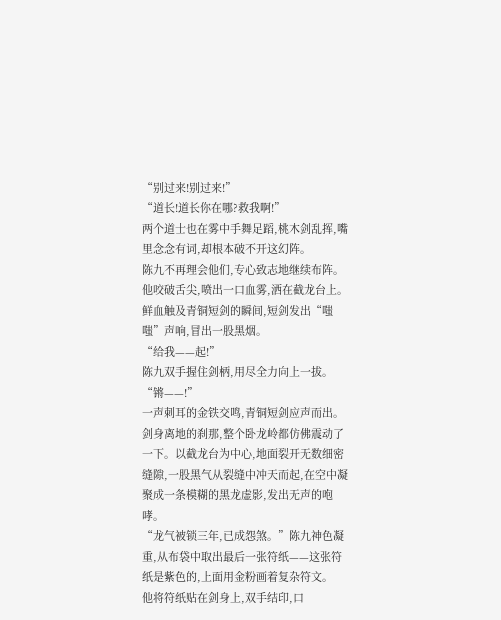“别过来!别过来!”
“道长!道长你在哪?救我啊!”
两个道士也在雾中手舞足蹈,桃木剑乱挥,嘴里念念有词,却根本破不开这幻阵。
陈九不再理会他们,专心致志地继续布阵。他咬破舌尖,喷出一口血雾,洒在截龙台上。鲜血触及青铜短剑的瞬间,短剑发出“嗤嗤”声响,冒出一股黑烟。
“给我——起!”
陈九双手握住剑柄,用尽全力向上一拔。
“锵——!”
一声刺耳的金铁交鸣,青铜短剑应声而出。剑身离地的刹那,整个卧龙岭都仿佛震动了一下。以截龙台为中心,地面裂开无数细密缝隙,一股黑气从裂缝中冲天而起,在空中凝聚成一条模糊的黑龙虚影,发出无声的咆哮。
“龙气被锁三年,已成怨煞。”陈九神色凝重,从布袋中取出最后一张符纸——这张符纸是紫色的,上面用金粉画着复杂符文。
他将符纸贴在剑身上,双手结印,口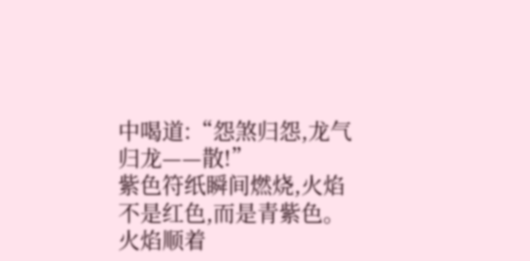中喝道:“怨煞归怨,龙气归龙——散!”
紫色符纸瞬间燃烧,火焰不是红色,而是青紫色。火焰顺着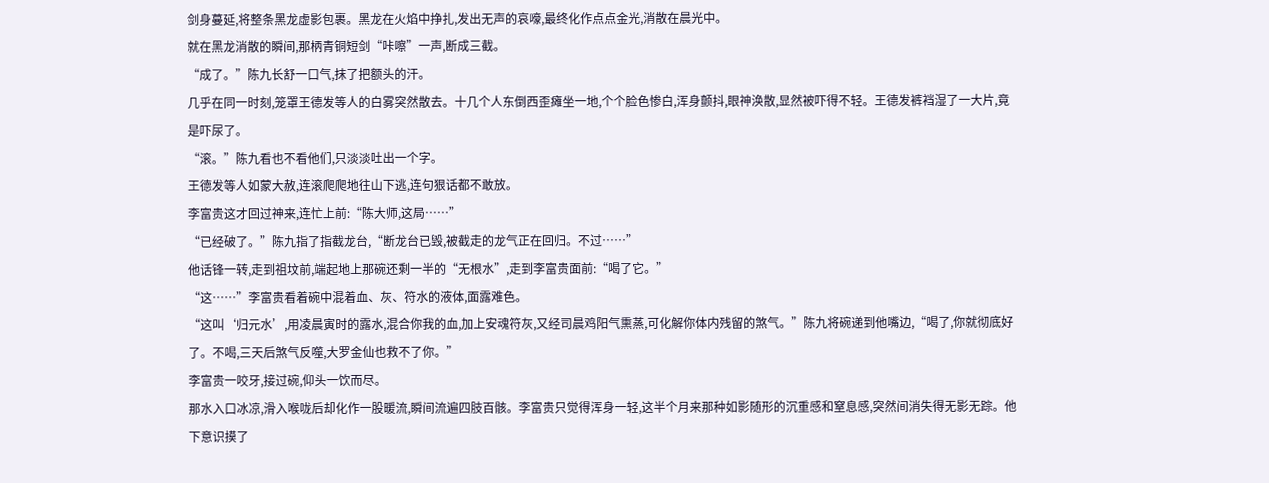剑身蔓延,将整条黑龙虚影包裹。黑龙在火焰中挣扎,发出无声的哀嚎,最终化作点点金光,消散在晨光中。
就在黑龙消散的瞬间,那柄青铜短剑“咔嚓”一声,断成三截。
“成了。”陈九长舒一口气,抹了把额头的汗。
几乎在同一时刻,笼罩王德发等人的白雾突然散去。十几个人东倒西歪瘫坐一地,个个脸色惨白,浑身颤抖,眼神涣散,显然被吓得不轻。王德发裤裆湿了一大片,竟是吓尿了。
“滚。”陈九看也不看他们,只淡淡吐出一个字。
王德发等人如蒙大赦,连滚爬爬地往山下逃,连句狠话都不敢放。
李富贵这才回过神来,连忙上前:“陈大师,这局……”
“已经破了。”陈九指了指截龙台,“断龙台已毁,被截走的龙气正在回归。不过……”
他话锋一转,走到祖坟前,端起地上那碗还剩一半的“无根水”,走到李富贵面前:“喝了它。”
“这……”李富贵看着碗中混着血、灰、符水的液体,面露难色。
“这叫‘归元水’,用凌晨寅时的露水,混合你我的血,加上安魂符灰,又经司晨鸡阳气熏蒸,可化解你体内残留的煞气。”陈九将碗递到他嘴边,“喝了,你就彻底好了。不喝,三天后煞气反噬,大罗金仙也救不了你。”
李富贵一咬牙,接过碗,仰头一饮而尽。
那水入口冰凉,滑入喉咙后却化作一股暖流,瞬间流遍四肢百骸。李富贵只觉得浑身一轻,这半个月来那种如影随形的沉重感和窒息感,突然间消失得无影无踪。他下意识摸了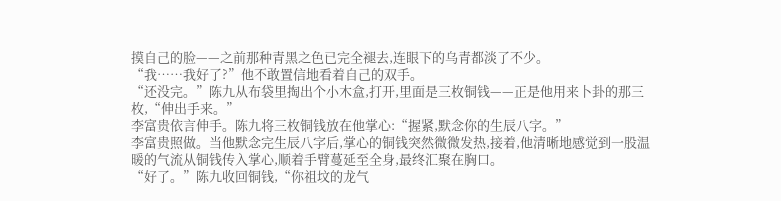摸自己的脸——之前那种青黑之色已完全褪去,连眼下的乌青都淡了不少。
“我……我好了?”他不敢置信地看着自己的双手。
“还没完。”陈九从布袋里掏出个小木盒,打开,里面是三枚铜钱——正是他用来卜卦的那三枚,“伸出手来。”
李富贵依言伸手。陈九将三枚铜钱放在他掌心:“握紧,默念你的生辰八字。”
李富贵照做。当他默念完生辰八字后,掌心的铜钱突然微微发热,接着,他清晰地感觉到一股温暖的气流从铜钱传入掌心,顺着手臂蔓延至全身,最终汇聚在胸口。
“好了。”陈九收回铜钱,“你祖坟的龙气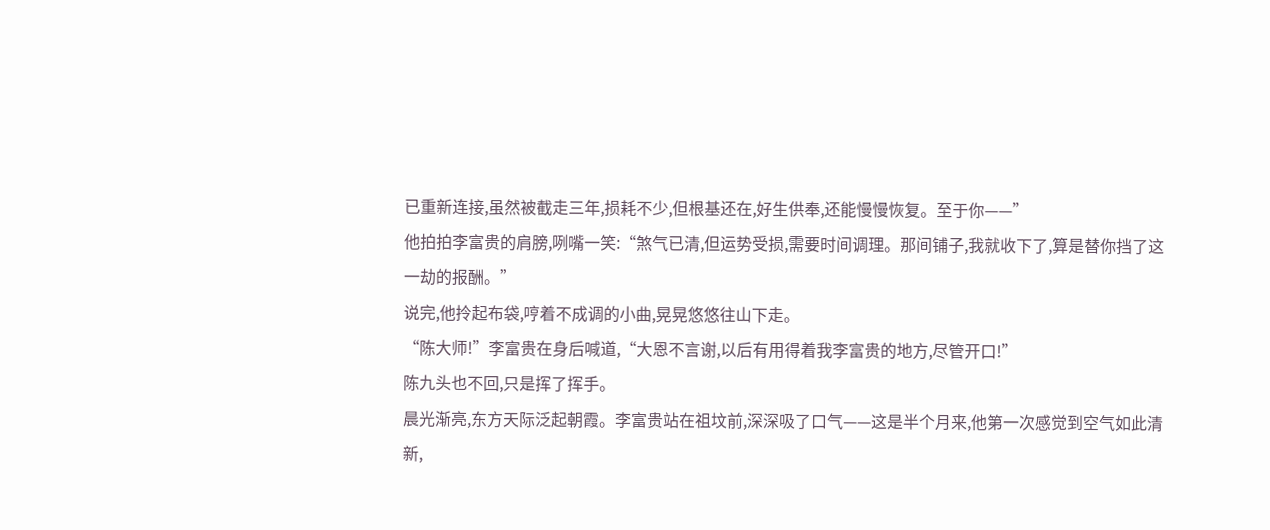已重新连接,虽然被截走三年,损耗不少,但根基还在,好生供奉,还能慢慢恢复。至于你——”
他拍拍李富贵的肩膀,咧嘴一笑:“煞气已清,但运势受损,需要时间调理。那间铺子,我就收下了,算是替你挡了这一劫的报酬。”
说完,他拎起布袋,哼着不成调的小曲,晃晃悠悠往山下走。
“陈大师!”李富贵在身后喊道,“大恩不言谢,以后有用得着我李富贵的地方,尽管开口!”
陈九头也不回,只是挥了挥手。
晨光渐亮,东方天际泛起朝霞。李富贵站在祖坟前,深深吸了口气——这是半个月来,他第一次感觉到空气如此清新,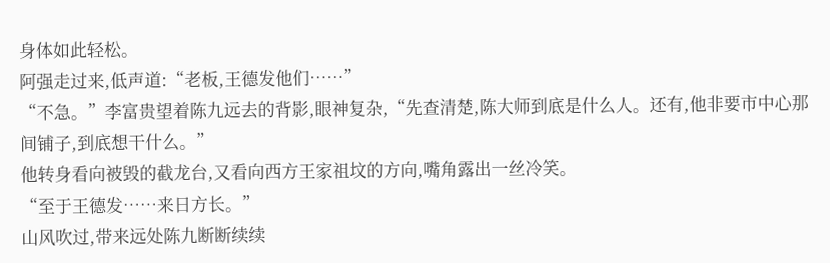身体如此轻松。
阿强走过来,低声道:“老板,王德发他们……”
“不急。”李富贵望着陈九远去的背影,眼神复杂,“先查清楚,陈大师到底是什么人。还有,他非要市中心那间铺子,到底想干什么。”
他转身看向被毁的截龙台,又看向西方王家祖坟的方向,嘴角露出一丝冷笑。
“至于王德发……来日方长。”
山风吹过,带来远处陈九断断续续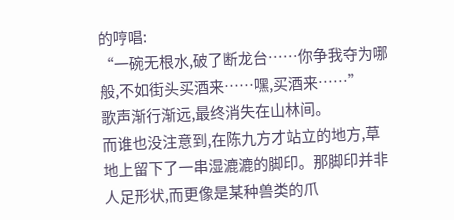的哼唱:
“一碗无根水,破了断龙台……你争我夺为哪般,不如街头买酒来……嘿,买酒来……”
歌声渐行渐远,最终消失在山林间。
而谁也没注意到,在陈九方才站立的地方,草地上留下了一串湿漉漉的脚印。那脚印并非人足形状,而更像是某种兽类的爪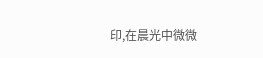印,在晨光中微微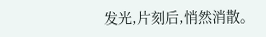发光,片刻后,悄然消散。